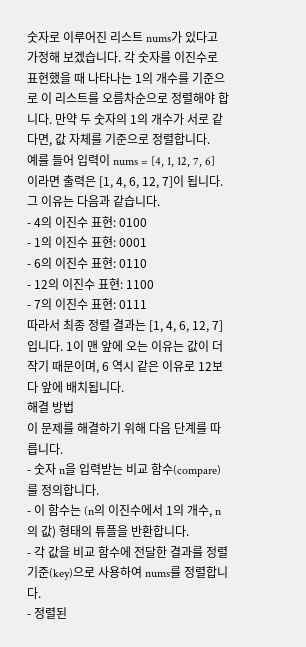숫자로 이루어진 리스트 nums가 있다고 가정해 보겠습니다. 각 숫자를 이진수로 표현했을 때 나타나는 1의 개수를 기준으로 이 리스트를 오름차순으로 정렬해야 합니다. 만약 두 숫자의 1의 개수가 서로 같다면, 값 자체를 기준으로 정렬합니다.
예를 들어 입력이 nums = [4, 1, 12, 7, 6]이라면 출력은 [1, 4, 6, 12, 7]이 됩니다. 그 이유는 다음과 같습니다.
- 4의 이진수 표현: 0100
- 1의 이진수 표현: 0001
- 6의 이진수 표현: 0110
- 12의 이진수 표현: 1100
- 7의 이진수 표현: 0111
따라서 최종 정렬 결과는 [1, 4, 6, 12, 7]입니다. 1이 맨 앞에 오는 이유는 값이 더 작기 때문이며, 6 역시 같은 이유로 12보다 앞에 배치됩니다.
해결 방법
이 문제를 해결하기 위해 다음 단계를 따릅니다.
- 숫자 n을 입력받는 비교 함수(compare)를 정의합니다.
- 이 함수는 (n의 이진수에서 1의 개수, n의 값) 형태의 튜플을 반환합니다.
- 각 값을 비교 함수에 전달한 결과를 정렬 기준(key)으로 사용하여 nums를 정렬합니다.
- 정렬된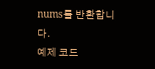nums를 반환합니다.
예제 코드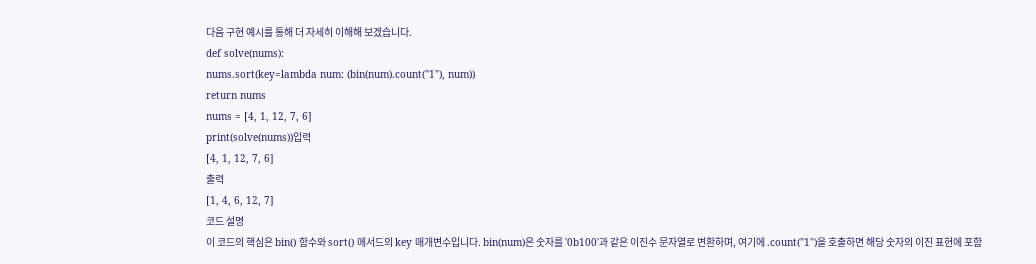다음 구현 예시를 통해 더 자세히 이해해 보겠습니다.
def solve(nums):
nums.sort(key=lambda num: (bin(num).count("1"), num))
return nums
nums = [4, 1, 12, 7, 6]
print(solve(nums))입력
[4, 1, 12, 7, 6]
출력
[1, 4, 6, 12, 7]
코드 설명
이 코드의 핵심은 bin() 함수와 sort() 메서드의 key 매개변수입니다. bin(num)은 숫자를 '0b100'과 같은 이진수 문자열로 변환하며, 여기에 .count("1")을 호출하면 해당 숫자의 이진 표현에 포함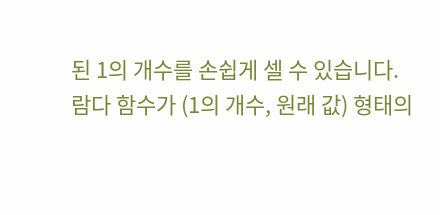된 1의 개수를 손쉽게 셀 수 있습니다.
람다 함수가 (1의 개수, 원래 값) 형태의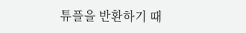튜플을 반환하기 때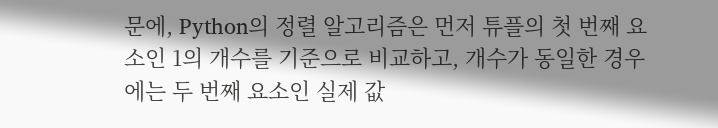문에, Python의 정렬 알고리즘은 먼저 튜플의 첫 번째 요소인 1의 개수를 기준으로 비교하고, 개수가 동일한 경우에는 두 번째 요소인 실제 값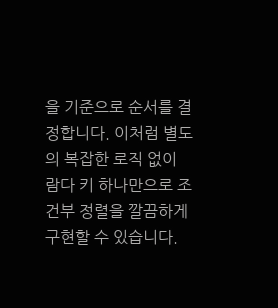을 기준으로 순서를 결정합니다. 이처럼 별도의 복잡한 로직 없이 람다 키 하나만으로 조건부 정렬을 깔끔하게 구현할 수 있습니다.